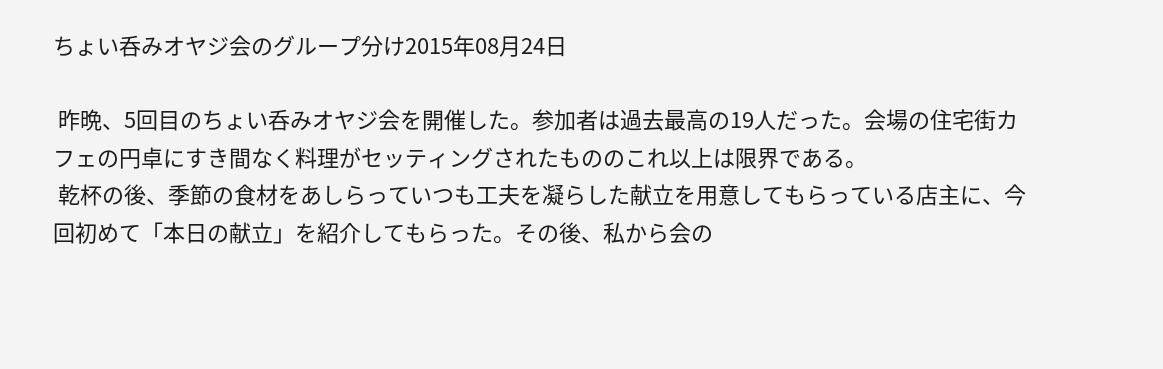ちょい呑みオヤジ会のグループ分け2015年08月24日

 昨晩、5回目のちょい呑みオヤジ会を開催した。参加者は過去最高の19人だった。会場の住宅街カフェの円卓にすき間なく料理がセッティングされたもののこれ以上は限界である。
 乾杯の後、季節の食材をあしらっていつも工夫を凝らした献立を用意してもらっている店主に、今回初めて「本日の献立」を紹介してもらった。その後、私から会の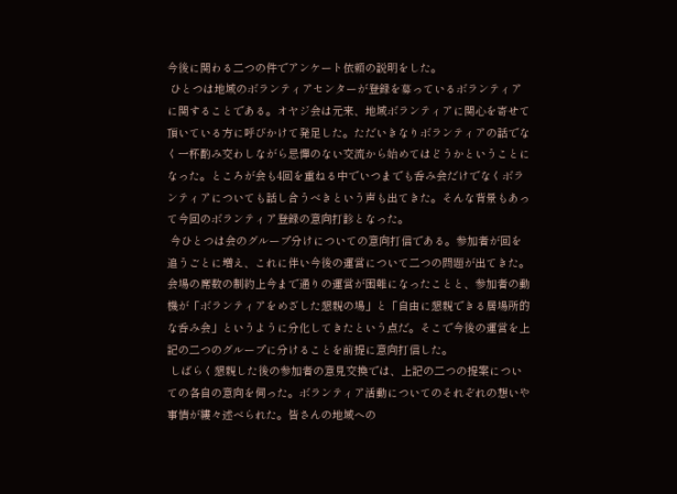今後に関わる二つの件でアンケート依頼の説明をした。
 ひとつは地域のボランティアセンターが登録を募っているボランティアに関することである。オヤジ会は元来、地域ボランティアに関心を寄せて頂いている方に呼びかけて発足した。ただいきなりボランティアの話でなく一杯酌み交わしながら忌憚のない交流から始めてはどうかということになった。ところが会も4回を重ねる中でいつまでも呑み会だけでなくボランティアについても話し合うべきという声も出てきた。そんな背景もあって今回のボランティア登録の意向打診となった。
 今ひとつは会のグループ分けについての意向打信である。参加者が回を追うごとに増え、これに伴い今後の運営について二つの問題が出てきた。会場の席数の制約上今まで通りの運営が困難になったことと、参加者の動機が「ボランティアをめざした懇親の場」と「自由に懇親できる居場所的な呑み会」というように分化してきたという点だ。そこで今後の運営を上記の二つのグループに分けることを前提に意向打信した。
 しばらく懇親した後の参加者の意見交換では、上記の二つの提案についての各自の意向を伺った。ボランティア活動についてのそれぞれの想いや事情が縷々述べられた。皆さんの地域への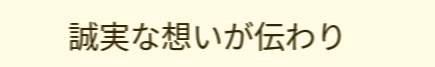誠実な想いが伝わり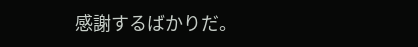感謝するばかりだ。